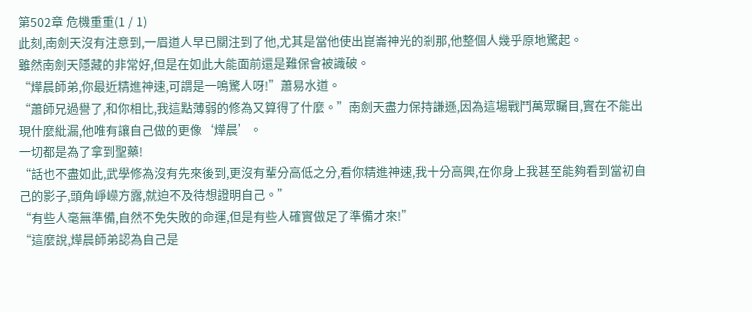第502章 危機重重(1 / 1)
此刻,南劍天沒有注意到,一眉道人早已關注到了他,尤其是當他使出崑崙神光的剎那,他整個人幾乎原地驚起。
雖然南劍天隱藏的非常好,但是在如此大能面前還是難保會被識破。
“燁晨師弟,你最近精進神速,可謂是一鳴驚人呀!”蕭易水道。
“蕭師兄過譽了,和你相比,我這點薄弱的修為又算得了什麼。”南劍天盡力保持謙遜,因為這場戰鬥萬眾矚目,實在不能出現什麼紕漏,他唯有讓自己做的更像‘燁晨’。
一切都是為了拿到聖藥!
“話也不盡如此,武學修為沒有先來後到,更沒有輩分高低之分,看你精進神速,我十分高興,在你身上我甚至能夠看到當初自己的影子,頭角崢嶸方露,就迫不及待想證明自己。”
“有些人毫無準備,自然不免失敗的命運,但是有些人確實做足了準備才來!”
“這麼說,燁晨師弟認為自己是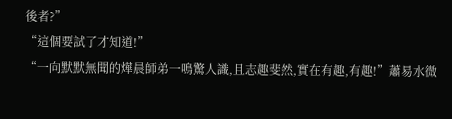後者?”
“這個要試了才知道!”
“一向默默無聞的燁晨師弟一鳴驚人識,且志趣斐然,實在有趣,有趣!”蕭易水微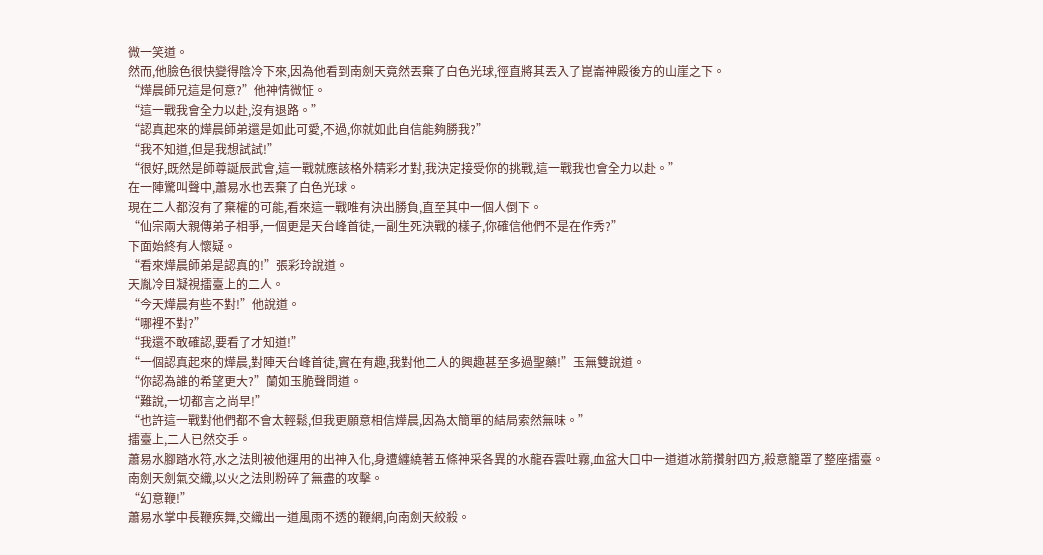微一笑道。
然而,他臉色很快變得陰冷下來,因為他看到南劍天竟然丟棄了白色光球,徑直將其丟入了崑崙神殿後方的山崖之下。
“燁晨師兄這是何意?”他神情微怔。
“這一戰我會全力以赴,沒有退路。”
“認真起來的燁晨師弟還是如此可愛,不過,你就如此自信能夠勝我?”
“我不知道,但是我想試試!”
“很好,既然是師尊誕辰武會,這一戰就應該格外精彩才對,我決定接受你的挑戰,這一戰我也會全力以赴。”
在一陣驚叫聲中,蕭易水也丟棄了白色光球。
現在二人都沒有了棄權的可能,看來這一戰唯有決出勝負,直至其中一個人倒下。
“仙宗兩大親傳弟子相爭,一個更是天台峰首徒,一副生死決戰的樣子,你確信他們不是在作秀?”
下面始終有人懷疑。
“看來燁晨師弟是認真的!”張彩玲說道。
天胤冷目凝視擂臺上的二人。
“今天燁晨有些不對!”他說道。
“哪裡不對?”
“我還不敢確認,要看了才知道!”
“一個認真起來的燁晨,對陣天台峰首徒,實在有趣,我對他二人的興趣甚至多過聖藥!”玉無雙說道。
“你認為誰的希望更大?”蘭如玉脆聲問道。
“難說,一切都言之尚早!”
“也許這一戰對他們都不會太輕鬆,但我更願意相信燁晨,因為太簡單的結局索然無味。”
擂臺上,二人已然交手。
蕭易水腳踏水符,水之法則被他運用的出神入化,身遭纏繞著五條神采各異的水龍吞雲吐霧,血盆大口中一道道冰箭攢射四方,殺意籠罩了整座擂臺。
南劍天劍氣交織,以火之法則粉碎了無盡的攻擊。
“幻意鞭!”
蕭易水掌中長鞭疾舞,交織出一道風雨不透的鞭網,向南劍天絞殺。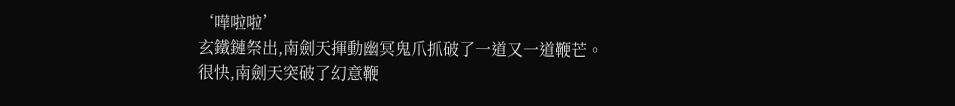‘嘩啦啦’
玄鐵鏈祭出,南劍天揮動幽冥鬼爪抓破了一道又一道鞭芒。
很快,南劍天突破了幻意鞭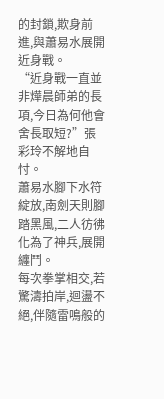的封鎖,欺身前進,與蕭易水展開近身戰。
“近身戰一直並非燁晨師弟的長項,今日為何他會舍長取短?”張彩玲不解地自忖。
蕭易水腳下水符綻放,南劍天則腳踏黑風,二人彷彿化為了神兵,展開纏鬥。
每次拳掌相交,若驚濤拍岸,迴盪不絕,伴隨雷鳴般的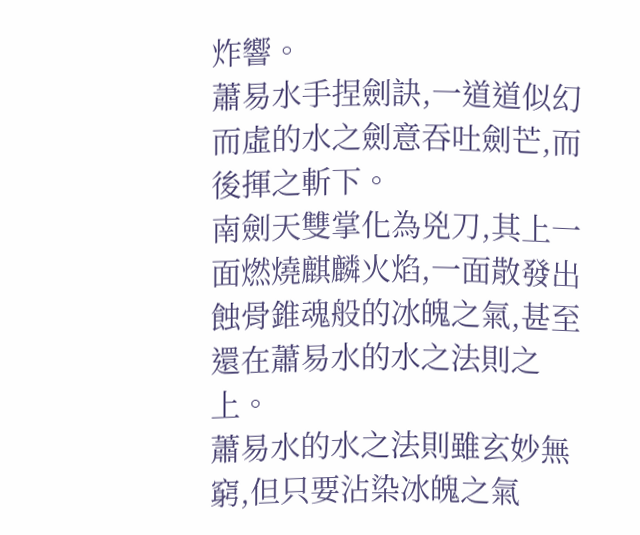炸響。
蕭易水手捏劍訣,一道道似幻而虛的水之劍意吞吐劍芒,而後揮之斬下。
南劍天雙掌化為兇刀,其上一面燃燒麒麟火焰,一面散發出蝕骨錐魂般的冰魄之氣,甚至還在蕭易水的水之法則之上。
蕭易水的水之法則雖玄妙無窮,但只要沾染冰魄之氣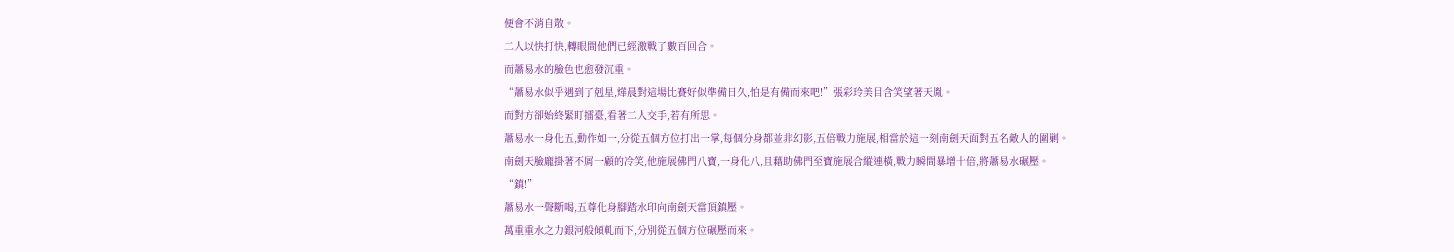便會不消自散。
二人以快打快,轉眼間他們已經激戰了數百回合。
而蕭易水的臉色也愈發沉重。
“蕭易水似乎遇到了剋星,燁晨對這場比賽好似準備日久,怕是有備而來吧!”張彩玲美目含笑望著天胤。
而對方卻始終緊盯擂臺,看著二人交手,若有所思。
蕭易水一身化五,動作如一,分從五個方位打出一掌,每個分身都並非幻影,五倍戰力施展,相當於這一刻南劍天面對五名敵人的圍剿。
南劍天臉龐掛著不屑一顧的冷笑,他施展佛門八寶,一身化八,且藉助佛門至寶施展合縱連橫,戰力瞬間暴增十倍,將蕭易水碾壓。
“鎮!”
蕭易水一聲斷喝,五尊化身腳踏水印向南劍天當頂鎮壓。
萬重重水之力銀河般傾軋而下,分別從五個方位碾壓而來。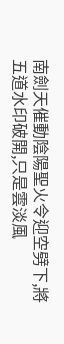南劍天催動陰陽聖火令迎空劈下,將五道水印破開,只是雲淡風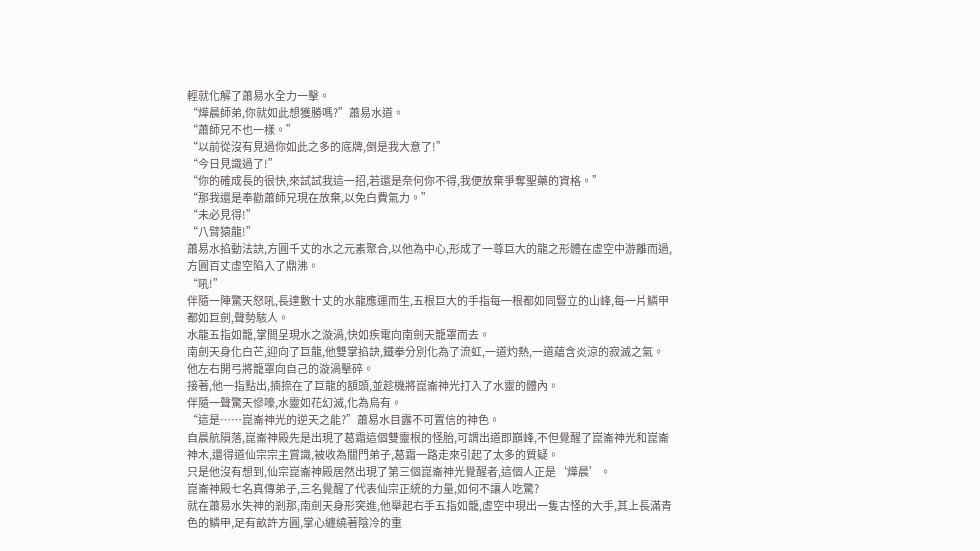輕就化解了蕭易水全力一擊。
“燁晨師弟,你就如此想獲勝嗎?”蕭易水道。
“蕭師兄不也一樣。”
“以前從沒有見過你如此之多的底牌,倒是我大意了!”
“今日見識過了!”
“你的確成長的很快,來試試我這一招,若還是奈何你不得,我便放棄爭奪聖藥的資格。”
“那我還是奉勸蕭師兄現在放棄,以免白費氣力。”
“未必見得!”
“八臂猿龍!”
蕭易水掐動法訣,方圓千丈的水之元素聚合,以他為中心,形成了一尊巨大的龍之形體在虛空中游離而過,方圓百丈虛空陷入了鼎沸。
“吼!”
伴隨一陣驚天怒吼,長達數十丈的水龍應運而生,五根巨大的手指每一根都如同豎立的山峰,每一片鱗甲都如巨劍,聲勢駭人。
水龍五指如籠,掌間呈現水之漩渦,快如疾電向南劍天籠罩而去。
南劍天身化白芒,迎向了巨龍,他雙掌掐訣,鐵拳分別化為了流虹,一道灼熱,一道蘊含炎涼的寂滅之氣。
他左右開弓將籠罩向自己的漩渦擊碎。
接著,他一指點出,揇捺在了巨龍的額頭,並趁機將崑崙神光打入了水靈的體內。
伴隨一聲驚天慘嚎,水靈如花幻滅,化為烏有。
“這是……崑崙神光的逆天之能?”蕭易水目露不可置信的神色。
自晨航隕落,崑崙神殿先是出現了葛霜這個雙靈根的怪胎,可謂出道即巔峰,不但覺醒了崑崙神光和崑崙神木,還得道仙宗宗主賞識,被收為關門弟子,葛霜一路走來引起了太多的質疑。
只是他沒有想到,仙宗崑崙神殿居然出現了第三個崑崙神光覺醒者,這個人正是‘燁晨’。
崑崙神殿七名真傳弟子,三名覺醒了代表仙宗正統的力量,如何不讓人吃驚?
就在蕭易水失神的剎那,南劍天身形突進,他舉起右手五指如籠,虛空中現出一隻古怪的大手,其上長滿青色的鱗甲,足有畝許方圓,掌心纏繞著陰冷的重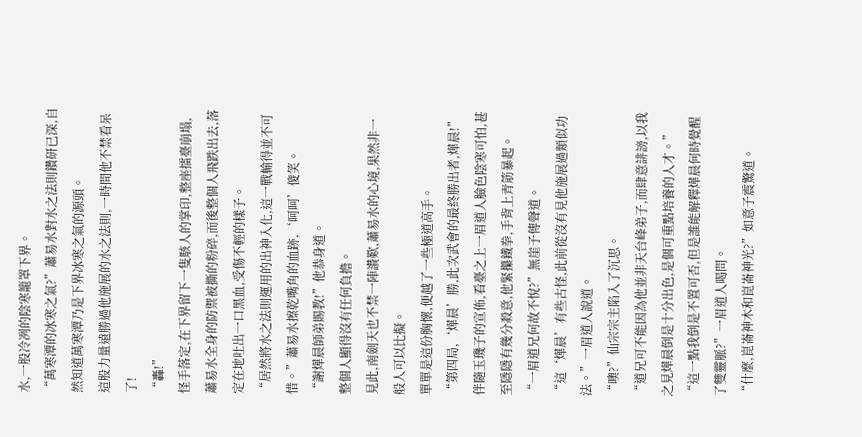水,一股冷冽的陰寒籠罩下界。
“萬寒潭的冰寒之氣?”蕭易水對水之法則鑽研已深,自然知道萬寒潭乃是下界冰寒之氣的源頭。
這股力量遠勝過他施展的水之法則,一時間他不禁看呆了!
“轟!”
怪手落定,在下界留下一隻駭人的掌印,整座擂臺崩塌,蕭易水全身的防禦被撕的粉碎,而後整個人飛跌出去,落定在地吐出一口黑血,受傷不輕的樣子。
“居然將水之法則運用的出神入化,這一戰輸得並不可惜。”蕭易水擦乾嘴角的血跡,‘呵呵’傻笑。
“謝燁晨師弟賜教!”他恭身道。
整個人顯得沒有任何負擔。
見此,南劍天也不禁一陣讚歎,蕭易水的心境,果然非一般人可以比擬。
單單是這份胸懷,便越了一些極道高手。
“第四局,‘燁晨’勝,此次武會的最終勝出者,燁晨!”
伴隨玉璣子的宣佈,看臺之上一眉道人臉色陰寒可怕,甚至隱隱有幾分殺意,他緊攥鐵拳,手背上青筋暴起。
“一眉道兄何故不悅?”無崖子傳聲道。
“這‘燁晨’有些古怪,此前從沒有見他施展過類似功法。”一眉道人說道。
“噢?”仙宗宗主陷入了沉思。
“道兄可不能因為他並非天台峰弟子,而肆意誹謗,以我之見燁晨倒是十分出色,是個可重點培養的人才。”
“這一點我倒是不置可否,但是誰能解釋燁晨何時覺醒了雙靈脈?”一眉道人喝問。
“什麼,崑崙神木和崑崙神光?”如意子震驚道。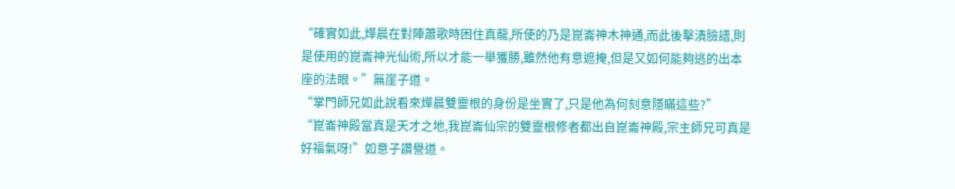“確實如此,燁晨在對陣蕭歌時困住真龍,所使的乃是崑崙神木神通,而此後擊潰臉譜,則是使用的崑崙神光仙術,所以才能一舉獲勝,雖然他有意遮掩,但是又如何能夠逃的出本座的法眼。”無崖子道。
“掌門師兄如此說看來燁晨雙靈根的身份是坐實了,只是他為何刻意隱瞞這些?”
“崑崙神殿當真是天才之地,我崑崙仙宗的雙靈根修者都出自崑崙神殿,宗主師兄可真是好福氣呀!”如意子讚譽道。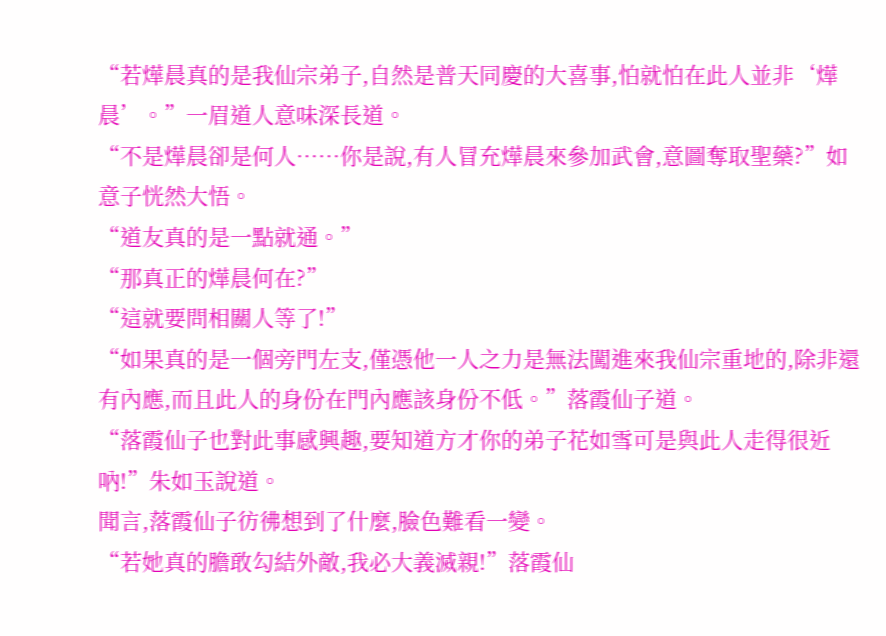“若燁晨真的是我仙宗弟子,自然是普天同慶的大喜事,怕就怕在此人並非‘燁晨’。”一眉道人意味深長道。
“不是燁晨卻是何人……你是說,有人冒充燁晨來參加武會,意圖奪取聖藥?”如意子恍然大悟。
“道友真的是一點就通。”
“那真正的燁晨何在?”
“這就要問相關人等了!”
“如果真的是一個旁門左支,僅憑他一人之力是無法闖進來我仙宗重地的,除非還有內應,而且此人的身份在門內應該身份不低。”落霞仙子道。
“落霞仙子也對此事感興趣,要知道方才你的弟子花如雪可是與此人走得很近吶!”朱如玉說道。
聞言,落霞仙子彷彿想到了什麼,臉色難看一變。
“若她真的膽敢勾結外敵,我必大義滅親!”落霞仙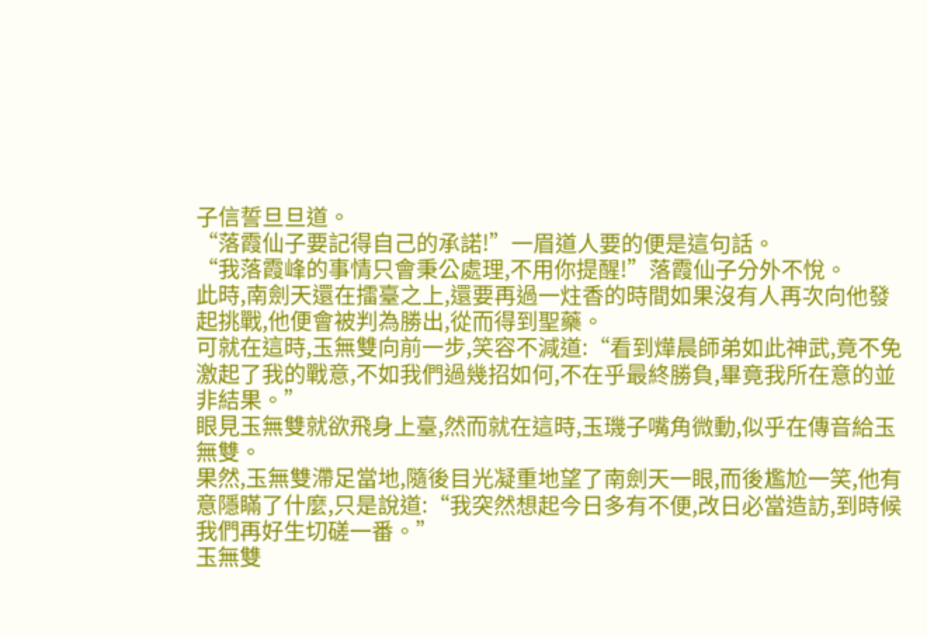子信誓旦旦道。
“落霞仙子要記得自己的承諾!”一眉道人要的便是這句話。
“我落霞峰的事情只會秉公處理,不用你提醒!”落霞仙子分外不悅。
此時,南劍天還在擂臺之上,還要再過一炷香的時間如果沒有人再次向他發起挑戰,他便會被判為勝出,從而得到聖藥。
可就在這時,玉無雙向前一步,笑容不減道:“看到燁晨師弟如此神武,竟不免激起了我的戰意,不如我們過幾招如何,不在乎最終勝負,畢竟我所在意的並非結果。”
眼見玉無雙就欲飛身上臺,然而就在這時,玉璣子嘴角微動,似乎在傳音給玉無雙。
果然,玉無雙滯足當地,隨後目光凝重地望了南劍天一眼,而後尷尬一笑,他有意隱瞞了什麼,只是說道:“我突然想起今日多有不便,改日必當造訪,到時候我們再好生切磋一番。”
玉無雙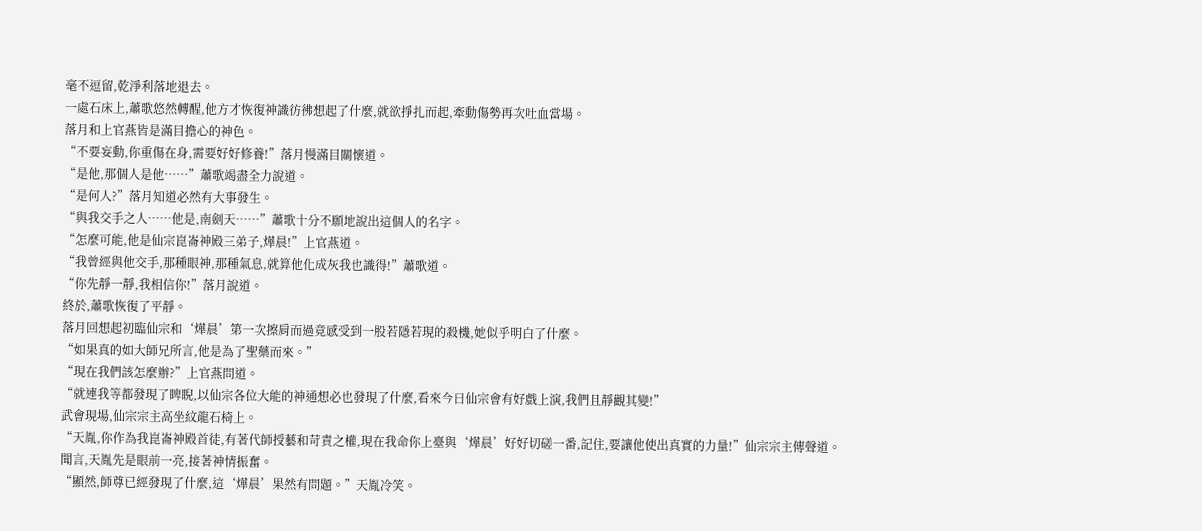毫不逗留,乾淨利落地退去。
一處石床上,蕭歌悠然轉醒,他方才恢復神識彷彿想起了什麼,就欲掙扎而起,牽動傷勢再次吐血當場。
落月和上官燕皆是滿目擔心的神色。
“不要妄動,你重傷在身,需要好好修養!”落月慢滿目關懷道。
“是他,那個人是他……”蕭歌竭盡全力說道。
“是何人?”落月知道必然有大事發生。
“與我交手之人……他是,南劍天……”蕭歌十分不願地說出這個人的名字。
“怎麼可能,他是仙宗崑崙神殿三弟子,燁晨!”上官燕道。
“我曾經與他交手,那種眼神,那種氣息,就算他化成灰我也識得!”蕭歌道。
“你先靜一靜,我相信你!”落月說道。
終於,蕭歌恢復了平靜。
落月回想起初臨仙宗和‘燁晨’第一次擦肩而過竟感受到一股若隱若現的殺機,她似乎明白了什麼。
“如果真的如大師兄所言,他是為了聖藥而來。”
“現在我們該怎麼辦?”上官燕問道。
“就連我等都發現了睥睨,以仙宗各位大能的神通想必也發現了什麼,看來今日仙宗會有好戲上演,我們且靜觀其變!”
武會現場,仙宗宗主高坐紋龍石椅上。
“天胤,你作為我崑崙神殿首徒,有著代師授藝和苛責之權,現在我命你上臺與‘燁晨’好好切磋一番,記住,要讓他使出真實的力量!”仙宗宗主傳聲道。
聞言,天胤先是眼前一亮,接著神情振奮。
“顯然,師尊已經發現了什麼,這‘燁晨’果然有問題。”天胤冷笑。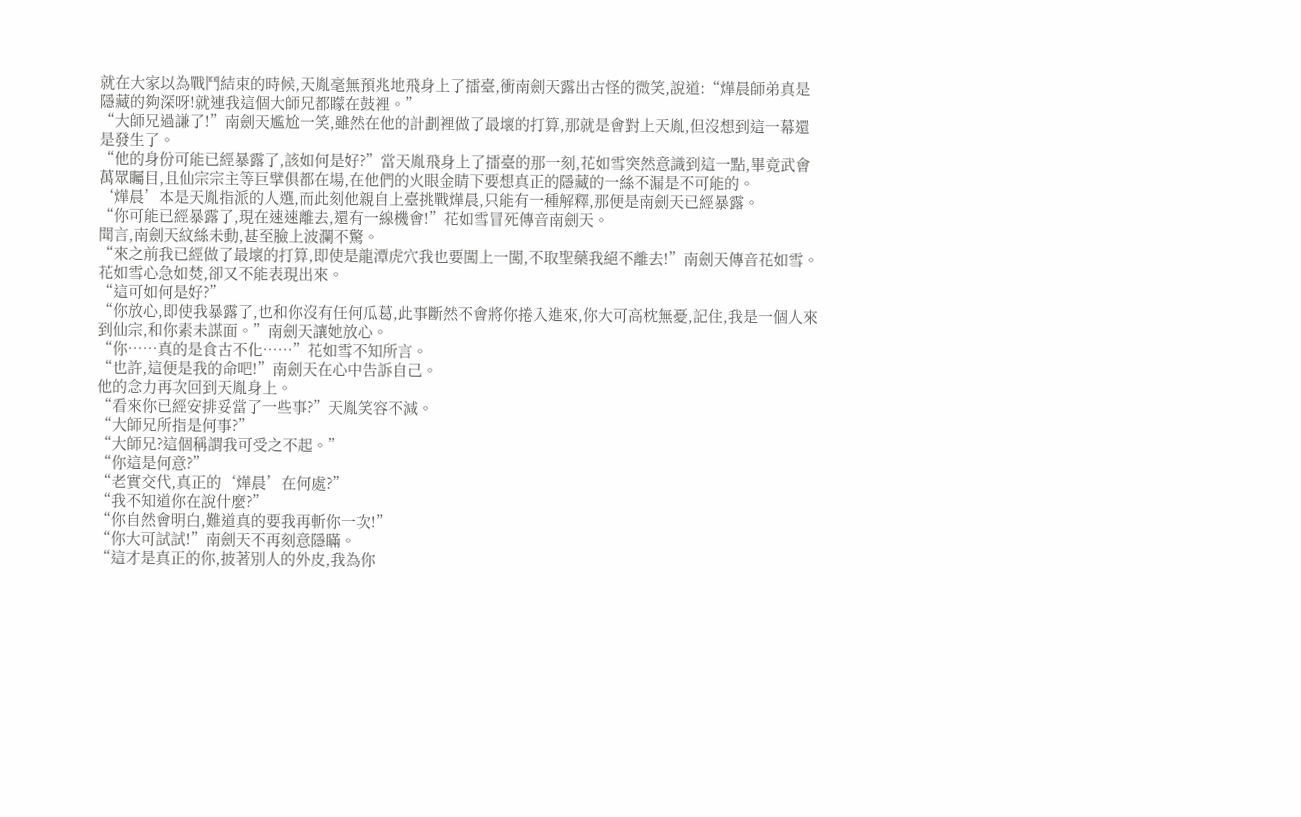就在大家以為戰鬥結束的時候,天胤毫無預兆地飛身上了擂臺,衝南劍天露出古怪的微笑,說道:“燁晨師弟真是隱藏的夠深呀!就連我這個大師兄都矇在鼓裡。”
“大師兄過謙了!”南劍天尷尬一笑,雖然在他的計劃裡做了最壞的打算,那就是會對上天胤,但沒想到這一幕還是發生了。
“他的身份可能已經暴露了,該如何是好?”當天胤飛身上了擂臺的那一刻,花如雪突然意識到這一點,畢竟武會萬眾矚目,且仙宗宗主等巨擘俱都在場,在他們的火眼金睛下要想真正的隱藏的一絲不漏是不可能的。
‘燁晨’本是天胤指派的人選,而此刻他親自上臺挑戰燁晨,只能有一種解釋,那便是南劍天已經暴露。
“你可能已經暴露了,現在速速離去,還有一線機會!”花如雪冒死傳音南劍天。
聞言,南劍天紋絲未動,甚至臉上波瀾不驚。
“來之前我已經做了最壞的打算,即使是龍潭虎穴我也要闖上一闖,不取聖藥我絕不離去!”南劍天傳音花如雪。
花如雪心急如焚,卻又不能表現出來。
“這可如何是好?”
“你放心,即使我暴露了,也和你沒有任何瓜葛,此事斷然不會將你捲入進來,你大可高枕無憂,記住,我是一個人來到仙宗,和你素未謀面。”南劍天讓她放心。
“你……真的是食古不化……”花如雪不知所言。
“也許,這便是我的命吧!”南劍天在心中告訴自己。
他的念力再次回到天胤身上。
“看來你已經安排妥當了一些事?”天胤笑容不減。
“大師兄所指是何事?”
“大師兄?這個稱謂我可受之不起。”
“你這是何意?”
“老實交代,真正的‘燁晨’在何處?”
“我不知道你在說什麼?”
“你自然會明白,難道真的要我再斬你一次!”
“你大可試試!”南劍天不再刻意隱瞞。
“這才是真正的你,披著別人的外皮,我為你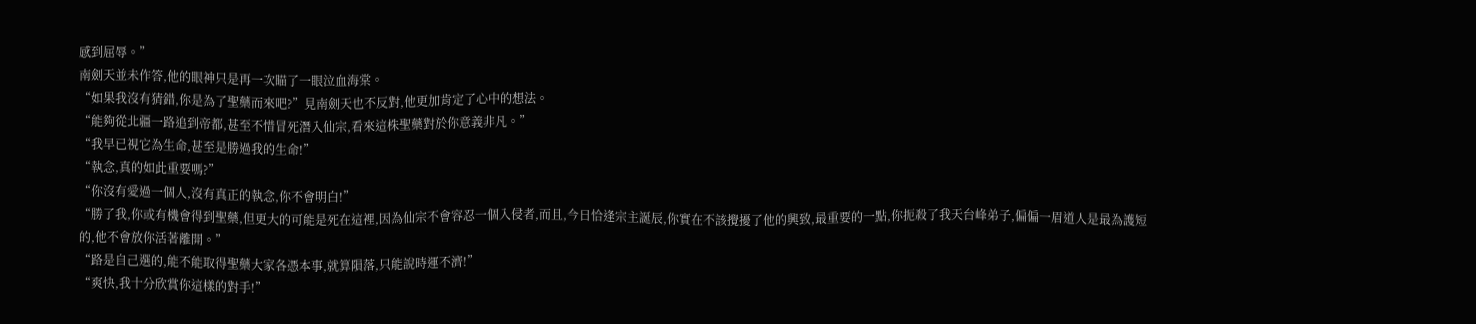感到屈辱。”
南劍天並未作答,他的眼神只是再一次瞄了一眼泣血海棠。
“如果我沒有猜錯,你是為了聖藥而來吧?”見南劍天也不反對,他更加肯定了心中的想法。
“能夠從北疆一路追到帝都,甚至不惜冒死潛入仙宗,看來這株聖藥對於你意義非凡。”
“我早已視它為生命,甚至是勝過我的生命!”
“執念,真的如此重要嗎?”
“你沒有愛過一個人,沒有真正的執念,你不會明白!”
“勝了我,你或有機會得到聖藥,但更大的可能是死在這裡,因為仙宗不會容忍一個入侵者,而且,今日恰逢宗主誕辰,你實在不該攪擾了他的興致,最重要的一點,你扼殺了我天台峰弟子,偏偏一眉道人是最為護短的,他不會放你活著離開。”
“路是自己選的,能不能取得聖藥大家各憑本事,就算隕落,只能說時運不濟!”
“爽快,我十分欣賞你這樣的對手!”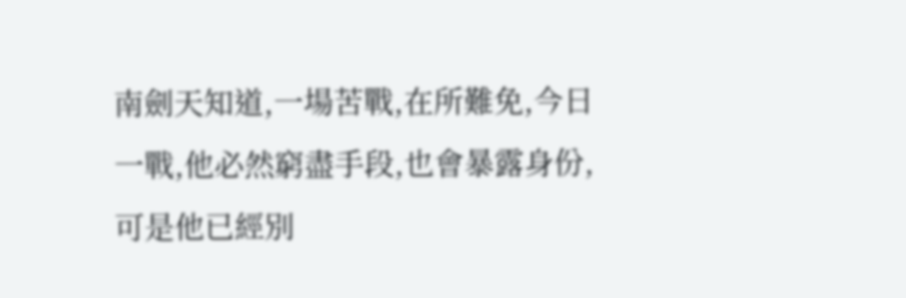南劍天知道,一場苦戰,在所難免,今日一戰,他必然窮盡手段,也會暴露身份,可是他已經別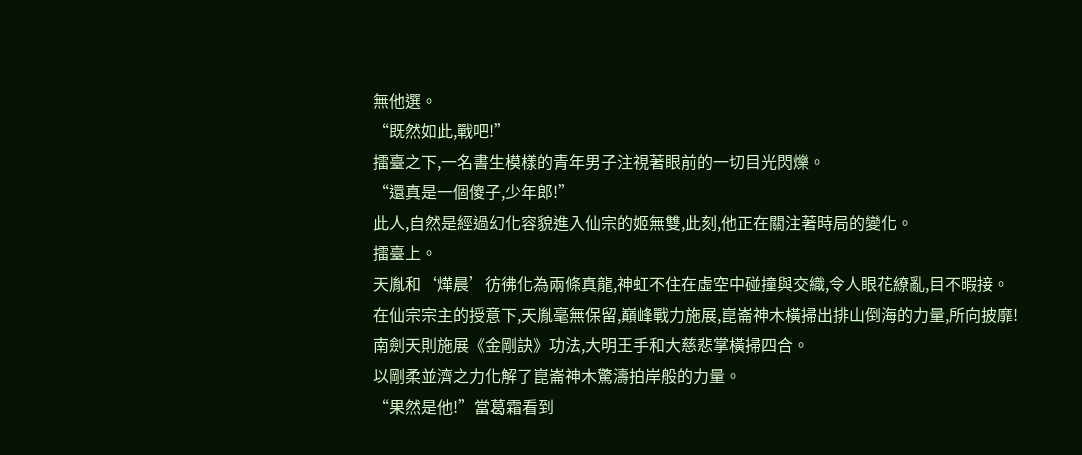無他選。
“既然如此,戰吧!”
擂臺之下,一名書生模樣的青年男子注視著眼前的一切目光閃爍。
“還真是一個傻子,少年郎!”
此人,自然是經過幻化容貌進入仙宗的姬無雙,此刻,他正在關注著時局的變化。
擂臺上。
天胤和‘燁晨’彷彿化為兩條真龍,神虹不住在虛空中碰撞與交織,令人眼花繚亂,目不暇接。
在仙宗宗主的授意下,天胤毫無保留,巔峰戰力施展,崑崙神木橫掃出排山倒海的力量,所向披靡!
南劍天則施展《金剛訣》功法,大明王手和大慈悲掌橫掃四合。
以剛柔並濟之力化解了崑崙神木驚濤拍岸般的力量。
“果然是他!”當葛霜看到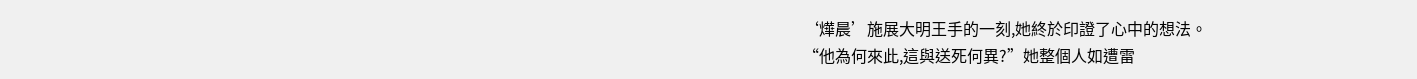‘燁晨’施展大明王手的一刻,她終於印證了心中的想法。
“他為何來此,這與送死何異?”她整個人如遭雷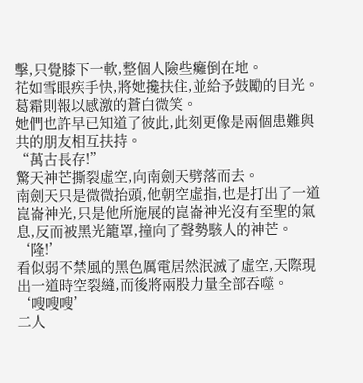擊,只覺膝下一軟,整個人險些癱倒在地。
花如雪眼疾手快,將她攙扶住,並給予鼓勵的目光。
葛霜則報以感激的蒼白微笑。
她們也許早已知道了彼此,此刻更像是兩個患難與共的朋友相互扶持。
“萬古長存!”
驚天神芒撕裂虛空,向南劍天劈落而去。
南劍天只是微微抬頭,他朝空虛指,也是打出了一道崑崙神光,只是他所施展的崑崙神光沒有至聖的氣息,反而被黑光籠罩,撞向了聲勢駭人的神芒。
‘隆!’
看似弱不禁風的黑色厲電居然泯滅了虛空,天際現出一道時空裂縫,而後將兩股力量全部吞噬。
‘嗖嗖嗖’
二人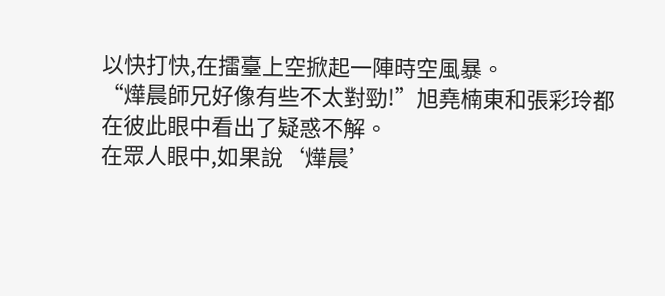以快打快,在擂臺上空掀起一陣時空風暴。
“燁晨師兄好像有些不太對勁!”旭堯楠東和張彩玲都在彼此眼中看出了疑惑不解。
在眾人眼中,如果說‘燁晨’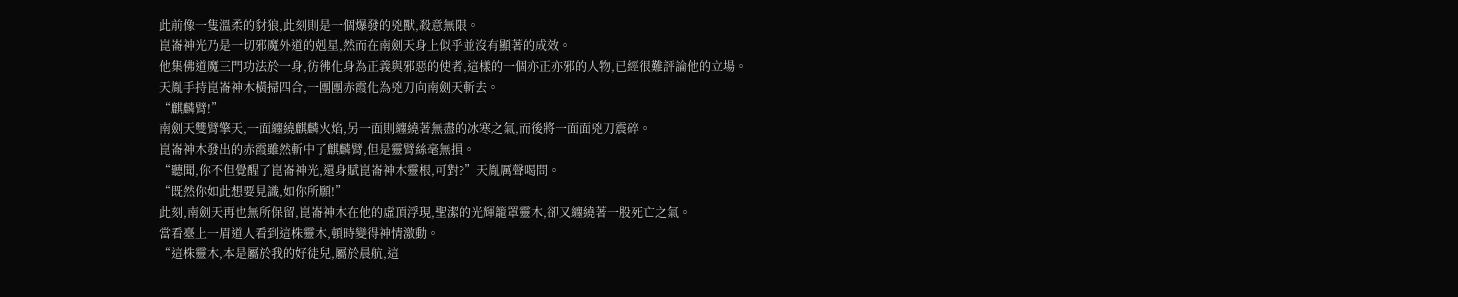此前像一隻溫柔的豺狼,此刻則是一個爆發的兇獸,殺意無限。
崑崙神光乃是一切邪魔外道的剋星,然而在南劍天身上似乎並沒有顯著的成效。
他集佛道魔三門功法於一身,彷彿化身為正義與邪惡的使者,這樣的一個亦正亦邪的人物,已經很難評論他的立場。
天胤手持崑崙神木橫掃四合,一團團赤霞化為兇刀向南劍天斬去。
“麒麟臂!”
南劍天雙臂擎天,一面纏繞麒麟火焰,另一面則纏繞著無盡的冰寒之氣,而後將一面面兇刀震碎。
崑崙神木發出的赤霞雖然斬中了麒麟臂,但是靈臂絲毫無損。
“聽聞,你不但覺醒了崑崙神光,還身賦崑崙神木靈根,可對?”天胤厲聲喝問。
“既然你如此想要見識,如你所願!”
此刻,南劍天再也無所保留,崑崙神木在他的虛頂浮現,聖潔的光輝籠罩靈木,卻又纏繞著一股死亡之氣。
當看臺上一眉道人看到這株靈木,頓時變得神情激動。
“這株靈木,本是屬於我的好徒兒,屬於晨航,這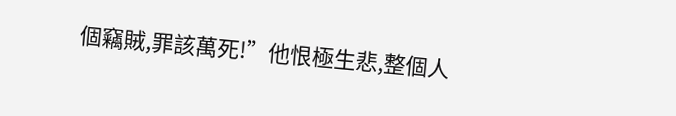個竊賊,罪該萬死!”他恨極生悲,整個人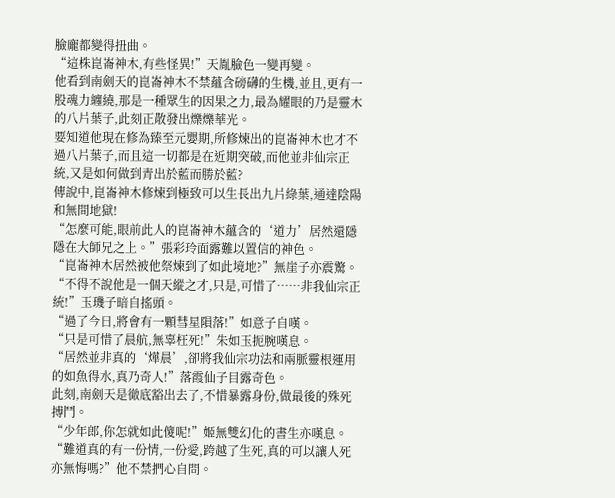臉龐都變得扭曲。
“這株崑崙神木,有些怪異!”天胤臉色一變再變。
他看到南劍天的崑崙神木不禁蘊含磅礴的生機,並且,更有一股魂力纏繞,那是一種眾生的因果之力,最為耀眼的乃是靈木的八片葉子,此刻正散發出爍爍華光。
要知道他現在修為臻至元嬰期,所修煉出的崑崙神木也才不過八片葉子,而且這一切都是在近期突破,而他並非仙宗正統,又是如何做到青出於藍而勝於藍?
傳說中,崑崙神木修煉到極致可以生長出九片綠葉,通達陰陽和無間地獄!
“怎麼可能,眼前此人的崑崙神木蘊含的‘道力’居然還隱隱在大師兄之上。”張彩玲面露難以置信的神色。
“崑崙神木居然被他祭煉到了如此境地?”無崖子亦震驚。
“不得不說他是一個天縱之才,只是,可惜了……非我仙宗正統!”玉璣子暗自搖頭。
“過了今日,將會有一顆彗星隕落!”如意子自嘆。
“只是可惜了晨航,無辜枉死!”朱如玉扼腕嘆息。
“居然並非真的‘燁晨’,卻將我仙宗功法和兩脈靈根運用的如魚得水,真乃奇人!”落霞仙子目露奇色。
此刻,南劍天是徹底豁出去了,不惜暴露身份,做最後的殊死搏鬥。
“少年郎,你怎就如此傻呢!”姬無雙幻化的書生亦嘆息。
“難道真的有一份情,一份愛,跨越了生死,真的可以讓人死亦無悔嗎?”他不禁捫心自問。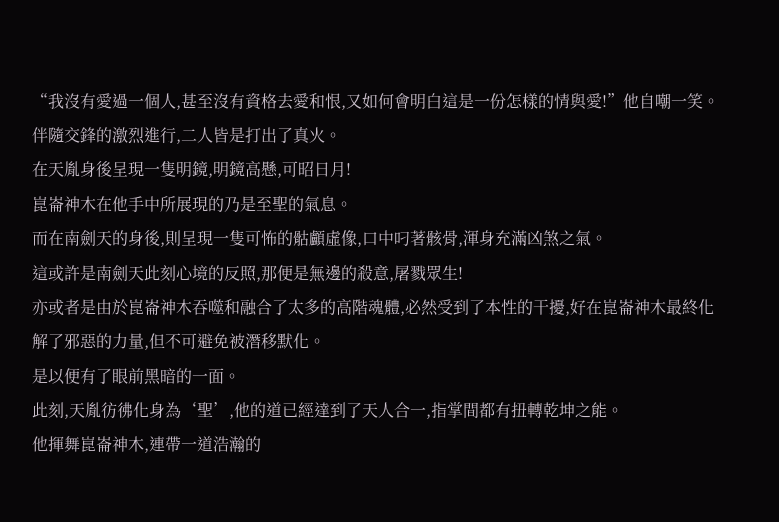“我沒有愛過一個人,甚至沒有資格去愛和恨,又如何會明白這是一份怎樣的情與愛!”他自嘲一笑。
伴隨交鋒的激烈進行,二人皆是打出了真火。
在天胤身後呈現一隻明鏡,明鏡高懸,可昭日月!
崑崙神木在他手中所展現的乃是至聖的氣息。
而在南劍天的身後,則呈現一隻可怖的骷顱虛像,口中叼著骸骨,渾身充滿凶煞之氣。
這或許是南劍天此刻心境的反照,那便是無邊的殺意,屠戮眾生!
亦或者是由於崑崙神木吞噬和融合了太多的高階魂體,必然受到了本性的干擾,好在崑崙神木最終化解了邪惡的力量,但不可避免被潛移默化。
是以便有了眼前黑暗的一面。
此刻,天胤彷彿化身為‘聖’,他的道已經達到了天人合一,指掌間都有扭轉乾坤之能。
他揮舞崑崙神木,連帶一道浩瀚的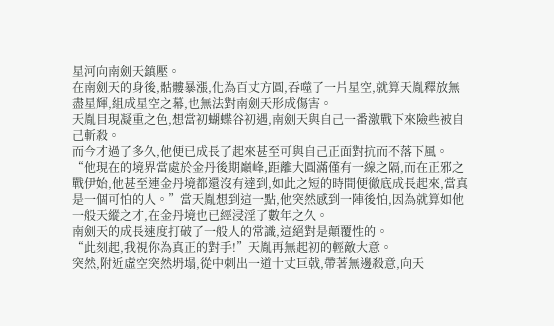星河向南劍天鎮壓。
在南劍天的身後,骷髏暴漲,化為百丈方圓,吞噬了一片星空,就算天胤釋放無盡星輝,組成星空之幕,也無法對南劍天形成傷害。
天胤目現凝重之色,想當初蝴蝶谷初遇,南劍天與自己一番激戰下來險些被自己斬殺。
而今才過了多久,他便已成長了起來甚至可與自己正面對抗而不落下風。
“他現在的境界當處於金丹後期巔峰,距離大圓滿僅有一線之隔,而在正邪之戰伊始,他甚至連金丹境都還沒有達到,如此之短的時間便徹底成長起來,當真是一個可怕的人。”當天胤想到這一點,他突然感到一陣後怕,因為就算如他一般天縱之才,在金丹境也已經浸淫了數年之久。
南劍天的成長速度打破了一般人的常識,這絕對是顛覆性的。
“此刻起,我視你為真正的對手!”天胤再無起初的輕敵大意。
突然,附近虛空突然坍塌,從中刺出一道十丈巨戟,帶著無邊殺意,向天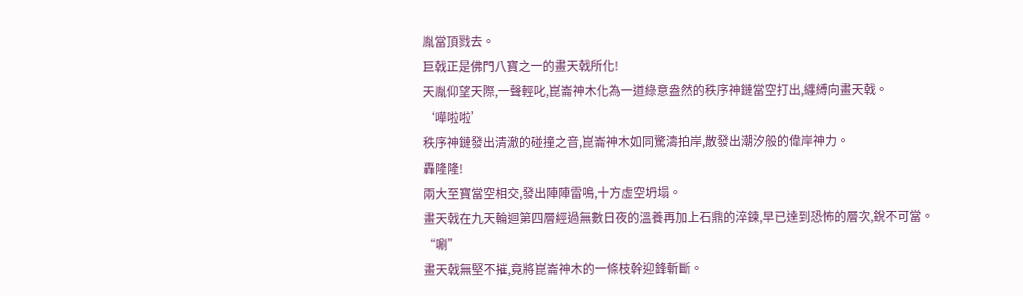胤當頂戮去。
巨戟正是佛門八寶之一的畫天戟所化!
天胤仰望天際,一聲輕叱,崑崙神木化為一道綠意盎然的秩序神鏈當空打出,纏縛向畫天戟。
‘嘩啦啦’
秩序神鏈發出清澈的碰撞之音,崑崙神木如同驚濤拍岸,散發出潮汐般的偉岸神力。
轟隆隆!
兩大至寶當空相交,發出陣陣雷鳴,十方虛空坍塌。
畫天戟在九天輪迴第四層經過無數日夜的溫養再加上石鼎的淬鍊,早已達到恐怖的層次,銳不可當。
“唰”
畫天戟無堅不摧,竟將崑崙神木的一條枝幹迎鋒斬斷。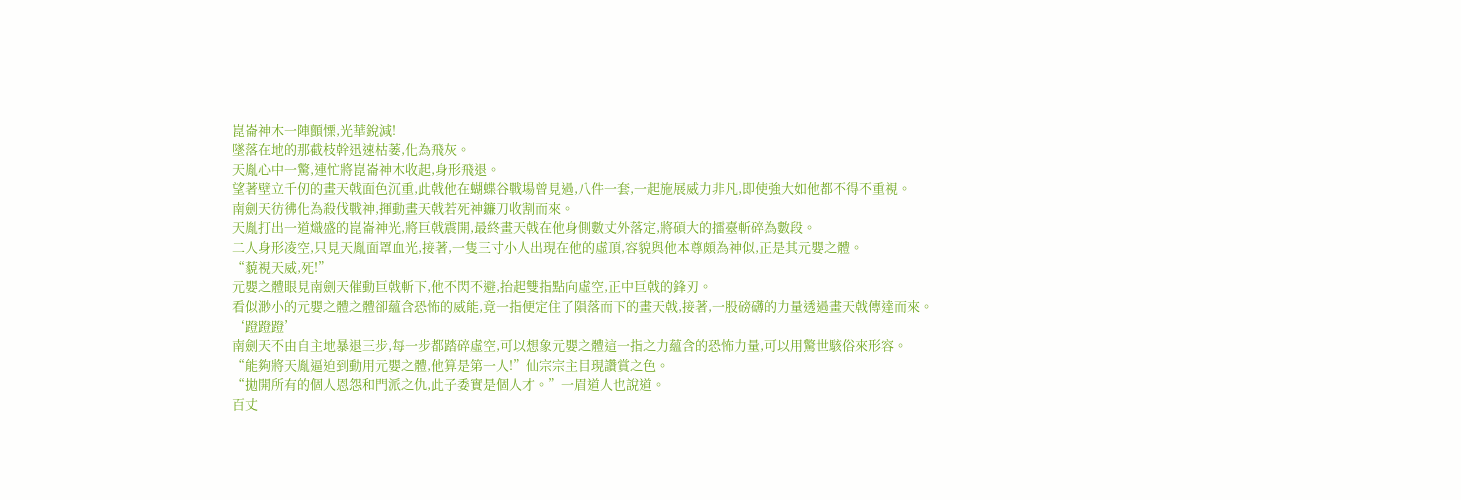崑崙神木一陣顫慄,光華銳減!
墜落在地的那截枝幹迅速枯萎,化為飛灰。
天胤心中一驚,連忙將崑崙神木收起,身形飛退。
望著壁立千仞的畫天戟面色沉重,此戟他在蝴蝶谷戰場曾見過,八件一套,一起施展威力非凡,即使強大如他都不得不重視。
南劍天彷彿化為殺伐戰神,揮動畫天戟若死神鐮刀收割而來。
天胤打出一道熾盛的崑崙神光,將巨戟震開,最終畫天戟在他身側數丈外落定,將碩大的擂臺斬碎為數段。
二人身形凌空,只見天胤面罩血光,接著,一隻三寸小人出現在他的虛頂,容貌與他本尊頗為神似,正是其元嬰之體。
“藐視天威,死!”
元嬰之體眼見南劍天催動巨戟斬下,他不閃不避,抬起雙指點向虛空,正中巨戟的鋒刃。
看似渺小的元嬰之體之體卻蘊含恐怖的威能,竟一指便定住了隕落而下的畫天戟,接著,一股磅礴的力量透過畫天戟傳達而來。
‘蹬蹬蹬’
南劍天不由自主地暴退三步,每一步都踏碎虛空,可以想象元嬰之體這一指之力蘊含的恐怖力量,可以用驚世駭俗來形容。
“能夠將天胤逼迫到動用元嬰之體,他算是第一人!”仙宗宗主目現讚賞之色。
“拋開所有的個人恩怨和門派之仇,此子委實是個人才。”一眉道人也說道。
百丈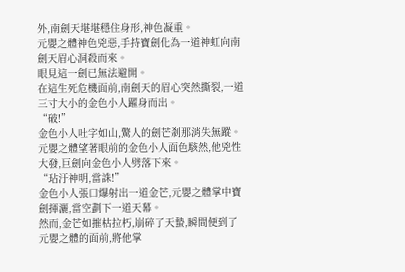外,南劍天堪堪穩住身形,神色凝重。
元嬰之體神色兇惡,手持寶劍化為一道神虹向南劍天眉心洞殺而來。
眼見這一劍已無法避開。
在這生死危機面前,南劍天的眉心突然撕裂,一道三寸大小的金色小人躍身而出。
“破!”
金色小人吐字如山,驚人的劍芒剎那消失無蹤。
元嬰之體望著眼前的金色小人面色駭然,他兇性大發,巨劍向金色小人劈落下來。
“玷汙神明,當誅!”
金色小人張口爆射出一道金芒,元嬰之體掌中寶劍揮灑,當空劃下一道天幕。
然而,金芒如摧枯拉朽,崩碎了天蟄,瞬間便到了元嬰之體的面前,將他掌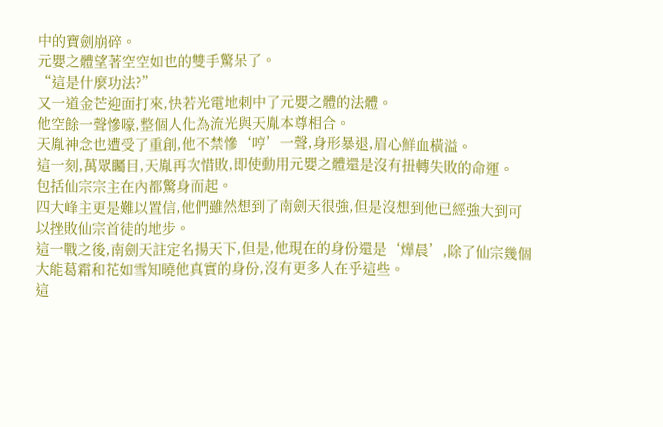中的寶劍崩碎。
元嬰之體望著空空如也的雙手驚呆了。
“這是什麼功法?”
又一道金芒迎面打來,快若光電地刺中了元嬰之體的法體。
他空餘一聲慘嚎,整個人化為流光與天胤本尊相合。
天胤神念也遭受了重創,他不禁慘‘哼’一聲,身形暴退,眉心鮮血橫溢。
這一刻,萬眾矚目,天胤再次惜敗,即使動用元嬰之體還是沒有扭轉失敗的命運。
包括仙宗宗主在內都驚身而起。
四大峰主更是難以置信,他們雖然想到了南劍天很強,但是沒想到他已經強大到可以挫敗仙宗首徒的地步。
這一戰之後,南劍天註定名揚天下,但是,他現在的身份還是‘燁晨’,除了仙宗幾個大能葛霜和花如雪知曉他真實的身份,沒有更多人在乎這些。
這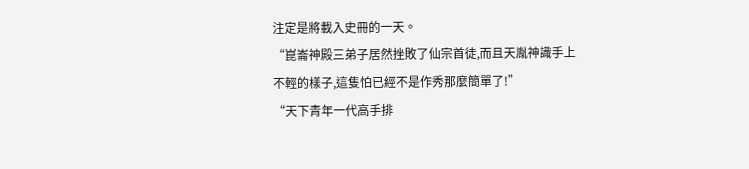注定是將載入史冊的一天。
“崑崙神殿三弟子居然挫敗了仙宗首徒,而且天胤神識手上不輕的樣子,這隻怕已經不是作秀那麼簡單了!”
“天下青年一代高手排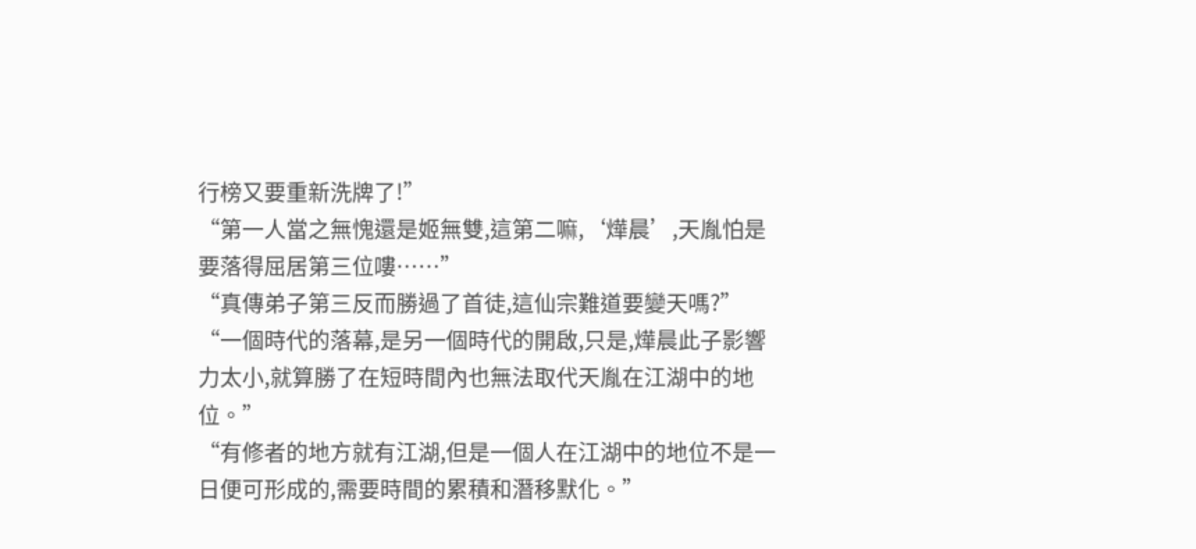行榜又要重新洗牌了!”
“第一人當之無愧還是姬無雙,這第二嘛,‘燁晨’,天胤怕是要落得屈居第三位嘍……”
“真傳弟子第三反而勝過了首徒,這仙宗難道要變天嗎?”
“一個時代的落幕,是另一個時代的開啟,只是,燁晨此子影響力太小,就算勝了在短時間內也無法取代天胤在江湖中的地位。”
“有修者的地方就有江湖,但是一個人在江湖中的地位不是一日便可形成的,需要時間的累積和潛移默化。”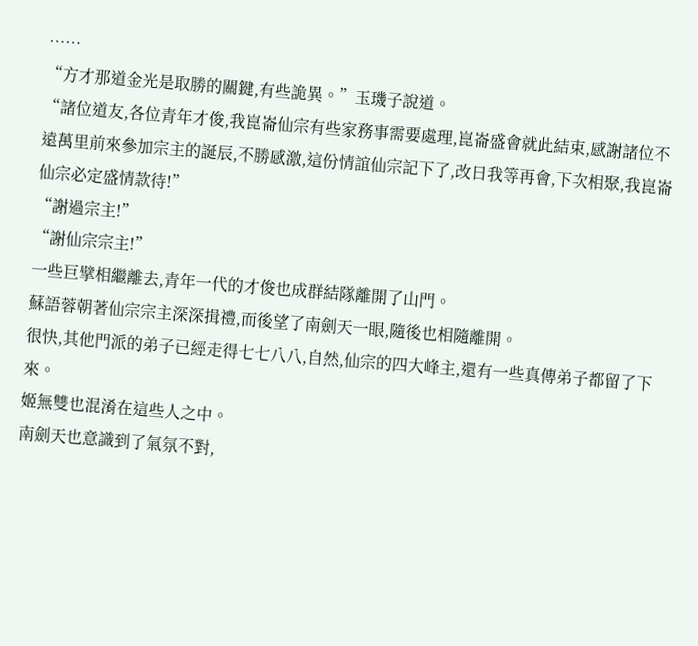……
“方才那道金光是取勝的關鍵,有些詭異。”玉璣子說道。
“諸位道友,各位青年才俊,我崑崙仙宗有些家務事需要處理,崑崙盛會就此結束,感謝諸位不遠萬里前來參加宗主的誕辰,不勝感激,這份情誼仙宗記下了,改日我等再會,下次相聚,我崑崙仙宗必定盛情款待!”
“謝過宗主!”
“謝仙宗宗主!”
一些巨擘相繼離去,青年一代的才俊也成群結隊離開了山門。
蘇語蓉朝著仙宗宗主深深揖禮,而後望了南劍天一眼,隨後也相隨離開。
很快,其他門派的弟子已經走得七七八八,自然,仙宗的四大峰主,還有一些真傳弟子都留了下來。
姬無雙也混淆在這些人之中。
南劍天也意識到了氣氛不對,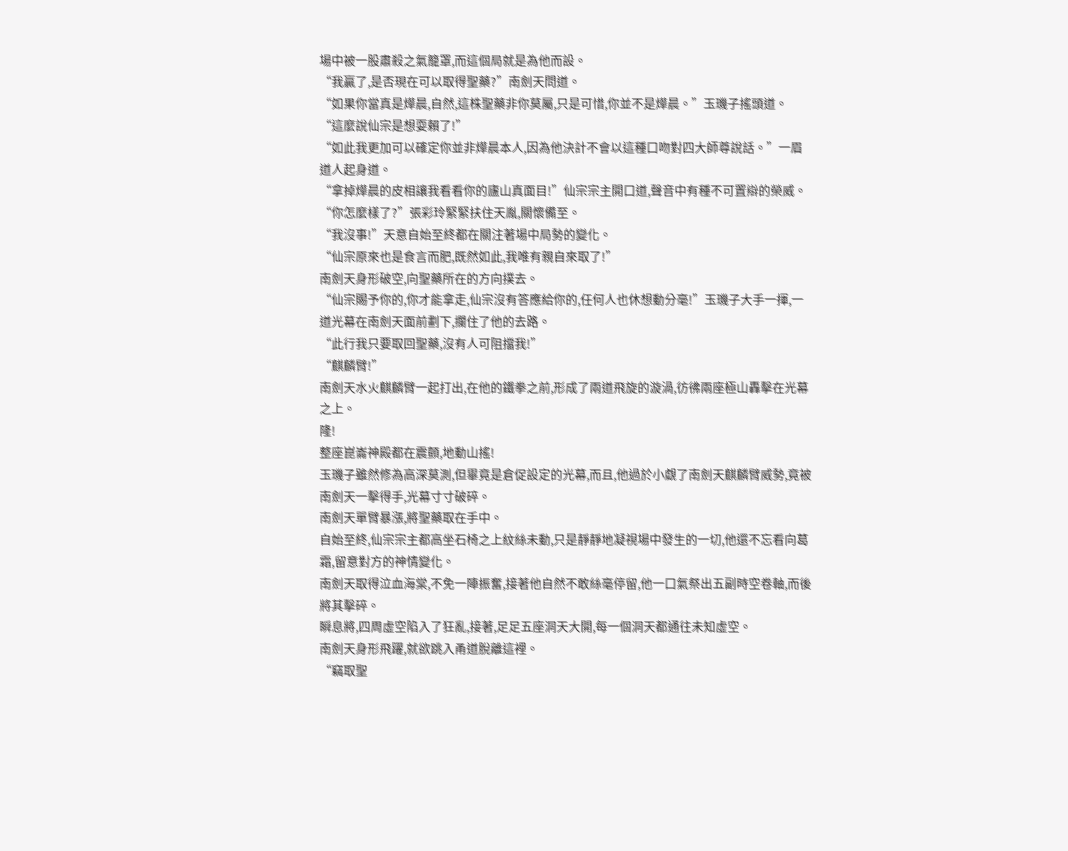場中被一股肅殺之氣籠罩,而這個局就是為他而設。
“我贏了,是否現在可以取得聖藥?”南劍天問道。
“如果你當真是燁晨,自然,這株聖藥非你莫屬,只是可惜,你並不是燁晨。”玉璣子搖頭道。
“這麼說仙宗是想耍賴了!”
“如此我更加可以確定你並非燁晨本人,因為他決計不會以這種口吻對四大師尊說話。”一眉道人起身道。
“拿掉燁晨的皮相讓我看看你的廬山真面目!”仙宗宗主開口道,聲音中有種不可置辯的榮威。
“你怎麼樣了?”張彩玲緊緊扶住天胤,關懷備至。
“我沒事!”天意自始至終都在關注著場中局勢的變化。
“仙宗原來也是食言而肥,既然如此,我唯有親自來取了!”
南劍天身形破空,向聖藥所在的方向撲去。
“仙宗賜予你的,你才能拿走,仙宗沒有答應給你的,任何人也休想動分毫!”玉璣子大手一揮,一道光幕在南劍天面前劃下,攔住了他的去路。
“此行我只要取回聖藥,沒有人可阻擋我!”
“麒麟臂!”
南劍天水火麒麟臂一起打出,在他的鐵拳之前,形成了兩道飛旋的漩渦,彷彿兩座極山轟擊在光幕之上。
隆!
整座崑崙神殿都在震顫,地動山搖!
玉璣子雖然修為高深莫測,但畢竟是倉促設定的光幕,而且,他過於小覷了南劍天麒麟臂威勢,竟被南劍天一擊得手,光幕寸寸破碎。
南劍天單臂暴漲,將聖藥取在手中。
自始至終,仙宗宗主都高坐石椅之上紋絲未動,只是靜靜地凝視場中發生的一切,他還不忘看向葛霜,留意對方的神情變化。
南劍天取得泣血海棠,不免一陣振奮,接著他自然不敢絲毫停留,他一口氣祭出五副時空卷軸,而後將其擊碎。
瞬息將,四周虛空陷入了狂亂,接著,足足五座洞天大開,每一個洞天都通往未知虛空。
南劍天身形飛躍,就欲跳入甬道脫離這裡。
“竊取聖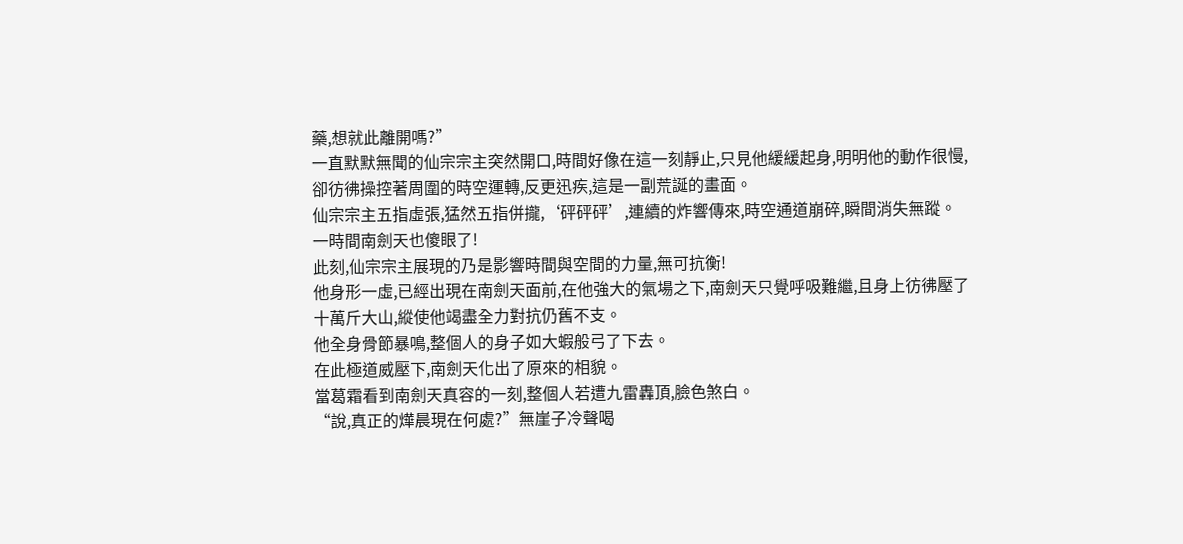藥,想就此離開嗎?”
一直默默無聞的仙宗宗主突然開口,時間好像在這一刻靜止,只見他緩緩起身,明明他的動作很慢,卻彷彿操控著周圍的時空運轉,反更迅疾,這是一副荒誕的畫面。
仙宗宗主五指虛張,猛然五指併攏,‘砰砰砰’,連續的炸響傳來,時空通道崩碎,瞬間消失無蹤。
一時間南劍天也傻眼了!
此刻,仙宗宗主展現的乃是影響時間與空間的力量,無可抗衡!
他身形一虛,已經出現在南劍天面前,在他強大的氣場之下,南劍天只覺呼吸難繼,且身上彷彿壓了十萬斤大山,縱使他竭盡全力對抗仍舊不支。
他全身骨節暴鳴,整個人的身子如大蝦般弓了下去。
在此極道威壓下,南劍天化出了原來的相貌。
當葛霜看到南劍天真容的一刻,整個人若遭九雷轟頂,臉色煞白。
“說,真正的燁晨現在何處?”無崖子冷聲喝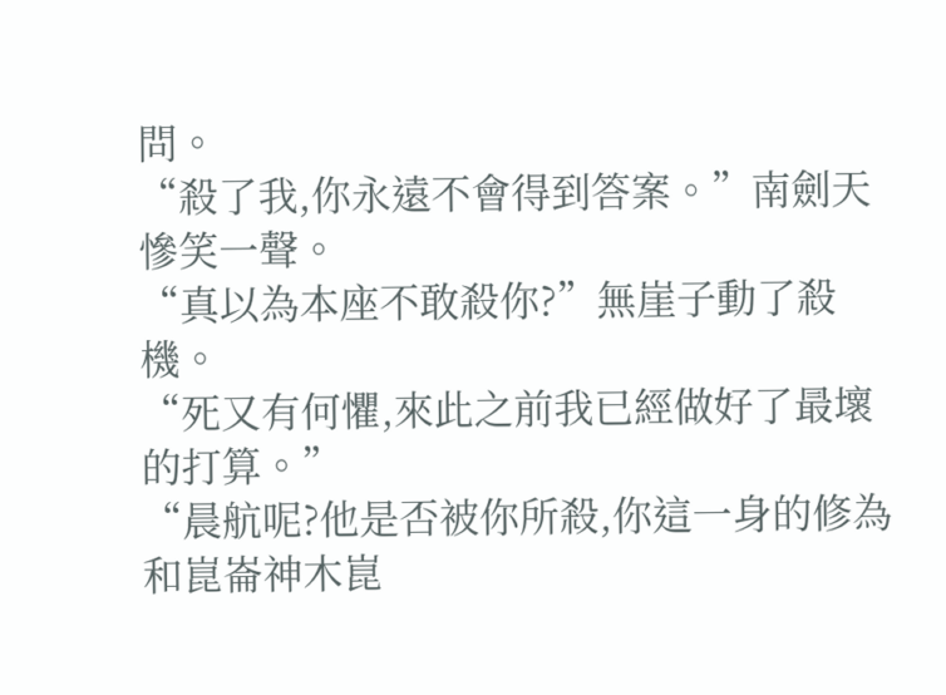問。
“殺了我,你永遠不會得到答案。”南劍天慘笑一聲。
“真以為本座不敢殺你?”無崖子動了殺機。
“死又有何懼,來此之前我已經做好了最壞的打算。”
“晨航呢?他是否被你所殺,你這一身的修為和崑崙神木崑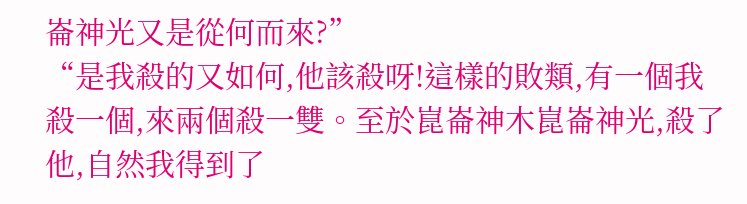崙神光又是從何而來?”
“是我殺的又如何,他該殺呀!這樣的敗類,有一個我殺一個,來兩個殺一雙。至於崑崙神木崑崙神光,殺了他,自然我得到了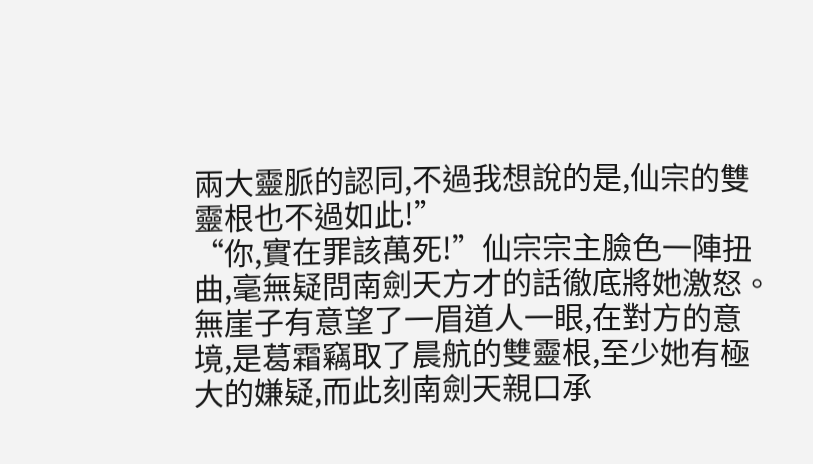兩大靈脈的認同,不過我想說的是,仙宗的雙靈根也不過如此!”
“你,實在罪該萬死!”仙宗宗主臉色一陣扭曲,毫無疑問南劍天方才的話徹底將她激怒。
無崖子有意望了一眉道人一眼,在對方的意境,是葛霜竊取了晨航的雙靈根,至少她有極大的嫌疑,而此刻南劍天親口承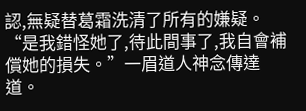認,無疑替葛霜洗清了所有的嫌疑。
“是我錯怪她了,待此間事了,我自會補償她的損失。”一眉道人神念傳達道。